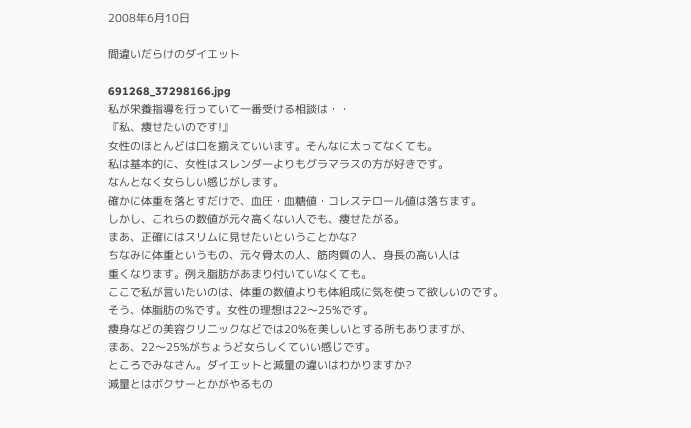2008年6月10日

間違いだらけのダイエット

691268_37298166.jpg
私が栄養指導を行っていて一番受ける相談は・・
『私、痩せたいのです!』
女性のほとんどは口を揃えていいます。そんなに太ってなくても。
私は基本的に、女性はスレンダーよりもグラマラスの方が好きです。
なんとなく女らしい感じがします。
確かに体重を落とすだけで、血圧・血糖値・コレステロール値は落ちます。
しかし、これらの数値が元々高くない人でも、痩せたがる。
まあ、正確にはスリムに見せたいということかな?
ちなみに体重というもの、元々骨太の人、筋肉質の人、身長の高い人は
重くなります。例え脂肪があまり付いていなくても。
ここで私が言いたいのは、体重の数値よりも体組成に気を使って欲しいのです。
そう、体脂肪の%です。女性の理想は22〜25%です。
痩身などの美容クリニックなどでは20%を美しいとする所もありますが、
まあ、22〜25%がちょうど女らしくていい感じです。
ところでみなさん。ダイエットと減量の違いはわかりますか?
減量とはボクサーとかがやるもの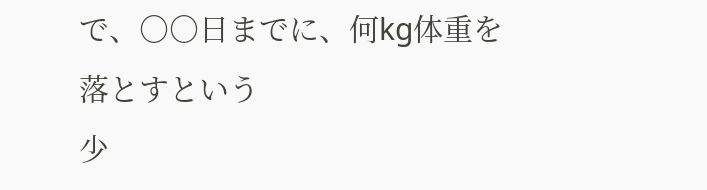で、○○日までに、何kg体重を落とすという
少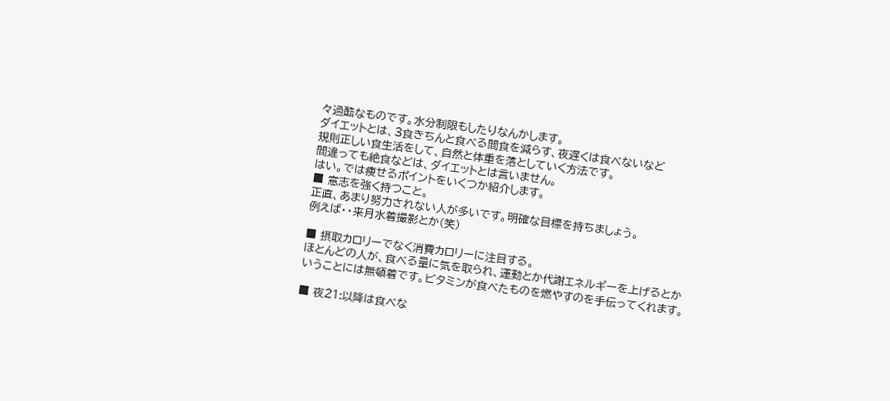々過酷なものです。水分制限もしたりなんかします。
ダイエットとは、3食きちんと食べる間食を減らす、夜遅くは食べないなど
規則正しい食生活をして、自然と体重を落としていく方法です。
間違っても絶食などは、ダイエットとは言いません。
はい。では痩せるポイントをいくつか紹介します。
■ 意志を強く持つこと。
正直、あまり努力されない人が多いです。明確な目標を持ちましょう。
例えば・・来月水着撮影とか(笑)

■ 摂取カロリーでなく消費カロリーに注目する。
ほとんどの人が、食べる量に気を取られ、運動とか代謝エネルギーを上げるとか
いうことには無頓着です。ビタミンが食べたものを燃やすのを手伝ってくれます。

■ 夜21:以降は食べな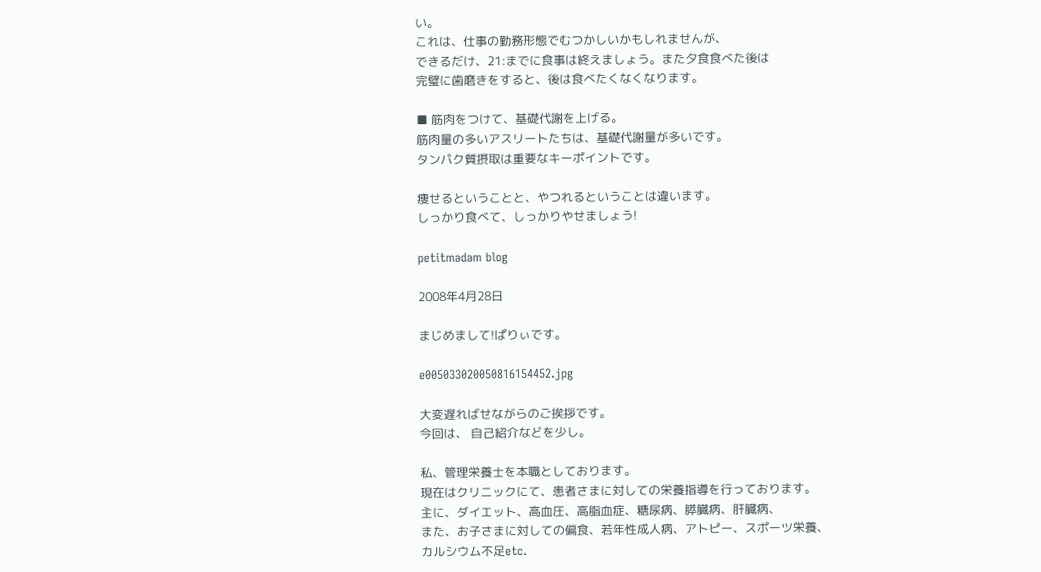い。
これは、仕事の勤務形態でむつかしいかもしれませんが、
できるだけ、21:までに食事は終えましょう。また夕食食べた後は
完璧に歯磨きをすると、後は食べたくなくなります。

■ 筋肉をつけて、基礎代謝を上げる。
筋肉量の多いアスリートたちは、基礎代謝量が多いです。
タンパク質摂取は重要なキーポイントです。

痩せるということと、やつれるということは違います。
しっかり食べて、しっかりやせましょう!

petitmadam blog

2008年4月28日

まじめまして!ぱりぃです。

e005033020050816154452.jpg

大変遅ればせながらのご挨拶です。
今回は、 自己紹介などを少し。

私、管理栄養士を本職としております。
現在はクリニックにて、患者さまに対しての栄養指導を行っております。
主に、ダイエット、高血圧、高脂血症、糖尿病、膵臓病、肝臓病、
また、お子さまに対しての偏食、若年性成人病、アトピー、スポーツ栄養、
カルシウム不足etc.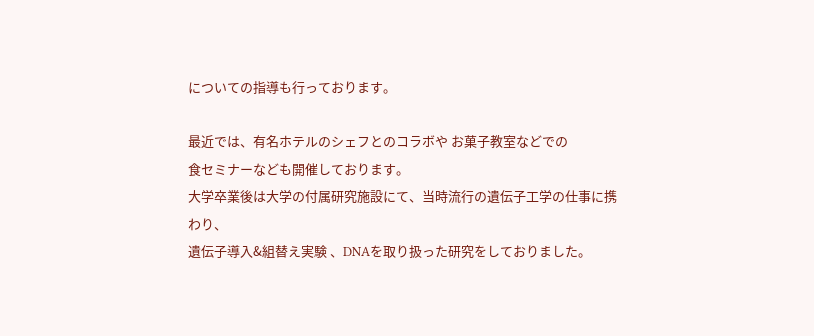についての指導も行っております。

最近では、有名ホテルのシェフとのコラボや お菓子教室などでの
食セミナーなども開催しております。
大学卒業後は大学の付属研究施設にて、当時流行の遺伝子工学の仕事に携わり、
遺伝子導入&組替え実験 、DNAを取り扱った研究をしておりました。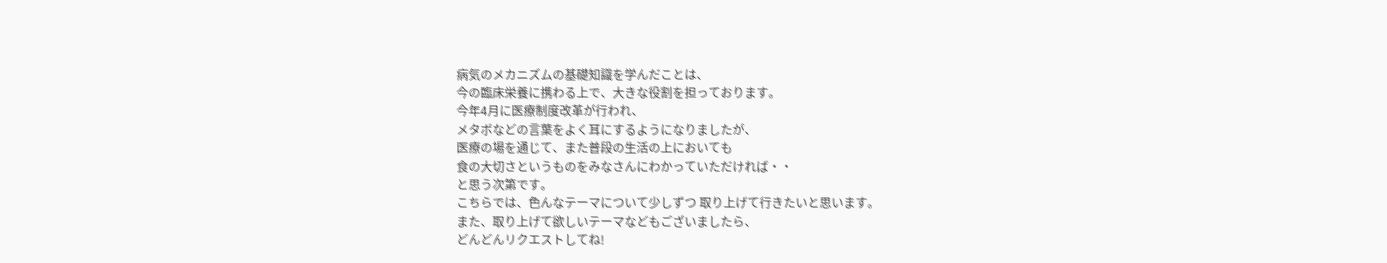病気のメカニズムの基礎知識を学んだことは、
今の臨床栄養に携わる上で、大きな役割を担っております。
今年4月に医療制度改革が行われ、
メタボなどの言葉をよく耳にするようになりましたが、
医療の場を通じて、また普段の生活の上においても
食の大切さというものをみなさんにわかっていただければ・・
と思う次第です。
こちらでは、色んなテーマについて少しずつ 取り上げて行きたいと思います。
また、取り上げて欲しいテーマなどもございましたら、
どんどんリクエストしてね!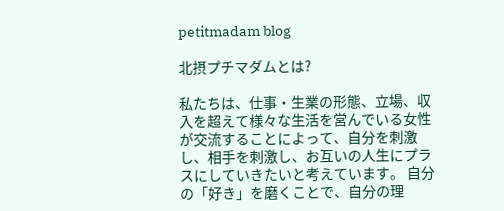petitmadam blog

北摂プチマダムとは?

私たちは、仕事・生業の形態、立場、収入を超えて様々な生活を営んでいる女性が交流することによって、自分を刺激し、相手を刺激し、お互いの人生にプラスにしていきたいと考えています。 自分の「好き」を磨くことで、自分の理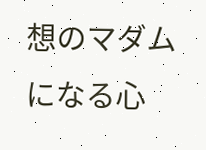想のマダムになる心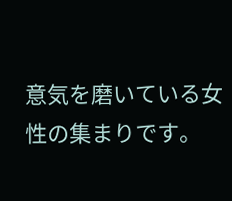意気を磨いている女性の集まりです。